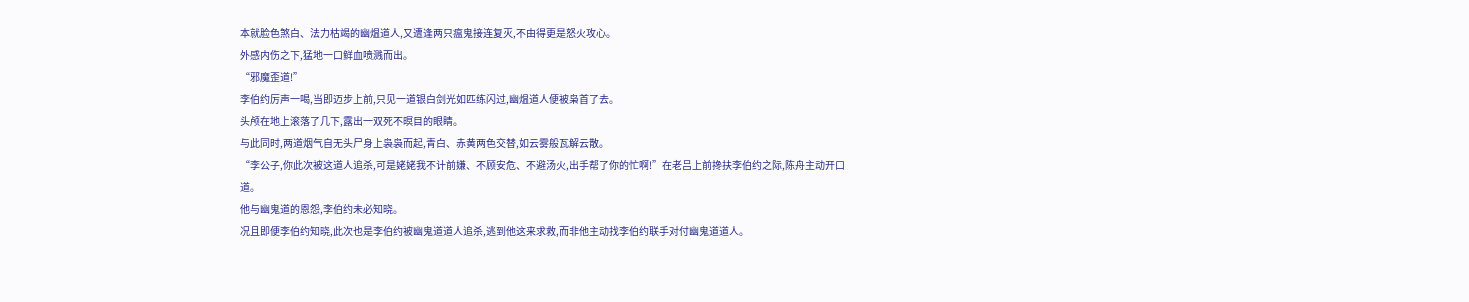本就脸色煞白、法力枯竭的幽煴道人,又遭逢两只瘟鬼接连复灭,不由得更是怒火攻心。
外感内伤之下,猛地一口鲜血喷溅而出。
“邪魔歪道!”
李伯约厉声一喝,当即迈步上前,只见一道银白剑光如匹练闪过,幽煴道人便被枭首了去。
头颅在地上滚落了几下,露出一双死不暝目的眼睛。
与此同时,两道烟气自无头尸身上袅袅而起,青白、赤黄两色交替,如云雾般瓦解云散。
“李公子,你此次被这道人追杀,可是姥姥我不计前嫌、不顾安危、不避汤火,出手帮了你的忙啊!”在老吕上前搀扶李伯约之际,陈舟主动开口道。
他与幽鬼道的恩怨,李伯约未必知晓。
况且即便李伯约知晓,此次也是李伯约被幽鬼道道人追杀,逃到他这来求救,而非他主动找李伯约联手对付幽鬼道道人。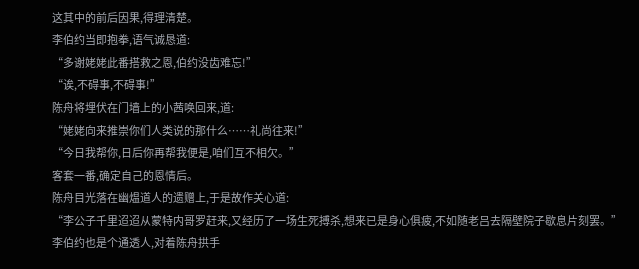这其中的前后因果,得理清楚。
李伯约当即抱拳,语气诚恳道:
“多谢姥姥此番搭救之恩,伯约没齿难忘!”
“诶,不碍事,不碍事!”
陈舟将埋伏在门墙上的小茜唤回来,道:
“姥姥向来推崇你们人类说的那什么……礼尚往来!”
“今日我帮你,日后你再帮我便是,咱们互不相欠。”
客套一番,确定自己的恩情后。
陈舟目光落在幽煴道人的遗赠上,于是故作关心道:
“李公子千里迢迢从蒙特内哥罗赶来,又经历了一场生死搏杀,想来已是身心俱疲,不如随老吕去隔壁院子歇息片刻罢。”
李伯约也是个通透人,对着陈舟拱手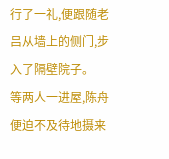行了一礼,便跟随老吕从墙上的侧门,步入了隔壁院子。
等两人一进屋,陈舟便迫不及待地摄来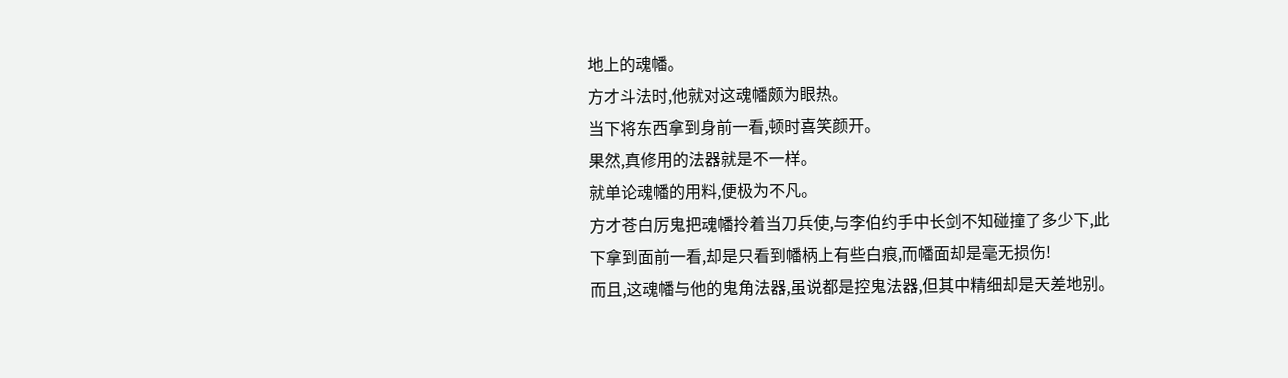地上的魂幡。
方才斗法时,他就对这魂幡颇为眼热。
当下将东西拿到身前一看,顿时喜笑颜开。
果然,真修用的法器就是不一样。
就单论魂幡的用料,便极为不凡。
方才苍白厉鬼把魂幡拎着当刀兵使,与李伯约手中长剑不知碰撞了多少下,此下拿到面前一看,却是只看到幡柄上有些白痕,而幡面却是毫无损伤!
而且,这魂幡与他的鬼角法器,虽说都是控鬼法器,但其中精细却是天差地别。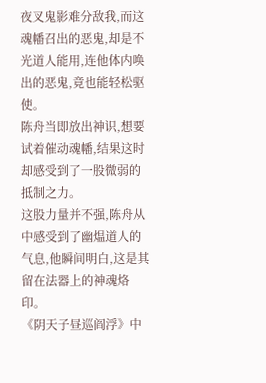夜叉鬼影难分敌我,而这魂幡召出的恶鬼,却是不光道人能用,连他体内唤出的恶鬼,竟也能轻松驱使。
陈舟当即放出神识,想要试着催动魂幡,结果这时却感受到了一股微弱的抵制之力。
这股力量并不强,陈舟从中感受到了幽煴道人的气息,他瞬间明白,这是其留在法器上的神魂烙印。
《阴天子昼巡阎浮》中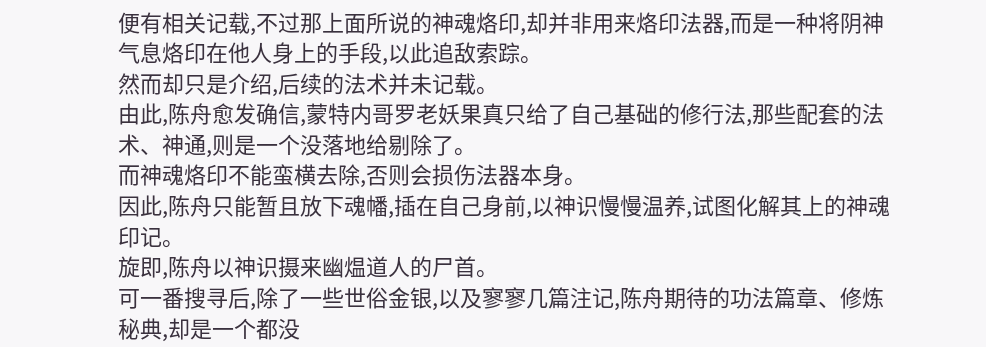便有相关记载,不过那上面所说的神魂烙印,却并非用来烙印法器,而是一种将阴神气息烙印在他人身上的手段,以此追敌索踪。
然而却只是介绍,后续的法术并未记载。
由此,陈舟愈发确信,蒙特内哥罗老妖果真只给了自己基础的修行法,那些配套的法术、神通,则是一个没落地给剔除了。
而神魂烙印不能蛮横去除,否则会损伤法器本身。
因此,陈舟只能暂且放下魂幡,插在自己身前,以神识慢慢温养,试图化解其上的神魂印记。
旋即,陈舟以神识摄来幽煴道人的尸首。
可一番搜寻后,除了一些世俗金银,以及寥寥几篇注记,陈舟期待的功法篇章、修炼秘典,却是一个都没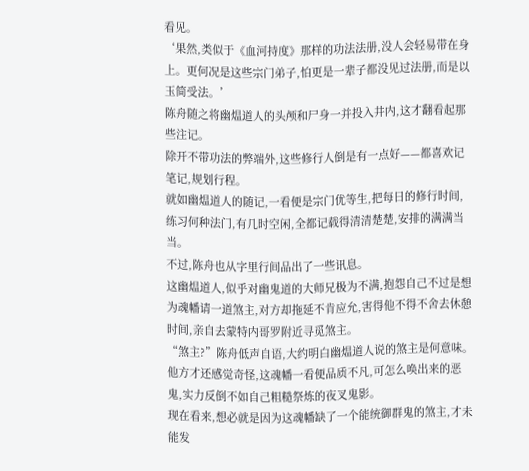看见。
‘果然,类似于《血河持度》那样的功法法册,没人会轻易带在身上。更何况是这些宗门弟子,怕更是一辈子都没见过法册,而是以玉简受法。’
陈舟随之将幽煴道人的头颅和尸身一并投入井内,这才翻看起那些注记。
除开不带功法的弊端外,这些修行人倒是有一点好——都喜欢记笔记,规划行程。
就如幽煴道人的随记,一看便是宗门优等生,把每日的修行时间,练习何种法门,有几时空闲,全都记载得清清楚楚,安排的满满当当。
不过,陈舟也从字里行间品出了一些讯息。
这幽煴道人,似乎对幽鬼道的大师兄极为不满,抱怨自己不过是想为魂幡请一道煞主,对方却拖延不肯应允,害得他不得不舍去休憩时间,亲自去蒙特内哥罗附近寻觅煞主。
“煞主?”陈舟低声自语,大约明白幽煴道人说的煞主是何意味。
他方才还感觉奇怪,这魂幡一看便品质不凡,可怎么唤出来的恶鬼,实力反倒不如自己粗糙祭炼的夜叉鬼影。
现在看来,想必就是因为这魂幡缺了一个能统御群鬼的煞主,才未能发